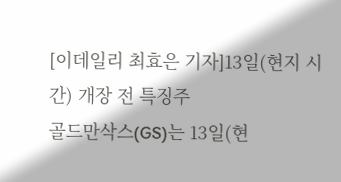[이데일리 최효은 기자]13일(현지 시간) 개장 전 특징주
골드만삭스(GS)는 13일(현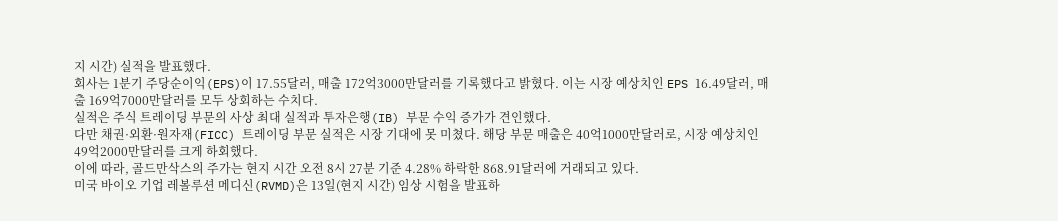지 시간) 실적을 발표했다.
회사는 1분기 주당순이익(EPS)이 17.55달러, 매출 172억3000만달러를 기록했다고 밝혔다. 이는 시장 예상치인 EPS 16.49달러, 매출 169억7000만달러를 모두 상회하는 수치다.
실적은 주식 트레이딩 부문의 사상 최대 실적과 투자은행(IB) 부문 수익 증가가 견인했다.
다만 채권·외환·원자재(FICC) 트레이딩 부문 실적은 시장 기대에 못 미쳤다. 해당 부문 매출은 40억1000만달러로, 시장 예상치인 49억2000만달러를 크게 하회했다.
이에 따라, 골드만삭스의 주가는 현지 시간 오전 8시 27분 기준 4.28% 하락한 868.91달러에 거래되고 있다.
미국 바이오 기업 레볼루션 메디신(RVMD)은 13일(현지 시간) 임상 시험을 발표하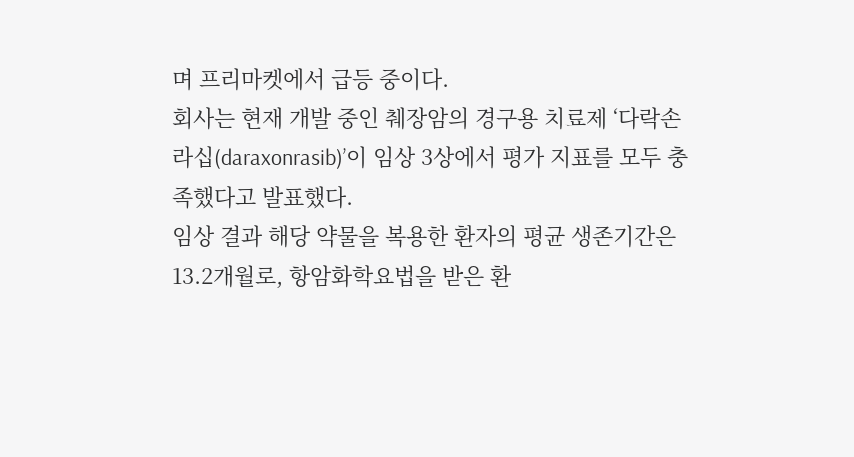며 프리마켓에서 급등 중이다.
회사는 현재 개발 중인 췌장암의 경구용 치료제 ‘다락손라십(daraxonrasib)’이 임상 3상에서 평가 지표를 모두 충족했다고 발표했다.
임상 결과 해당 약물을 복용한 환자의 평균 생존기간은 13.2개월로, 항암화학요법을 받은 환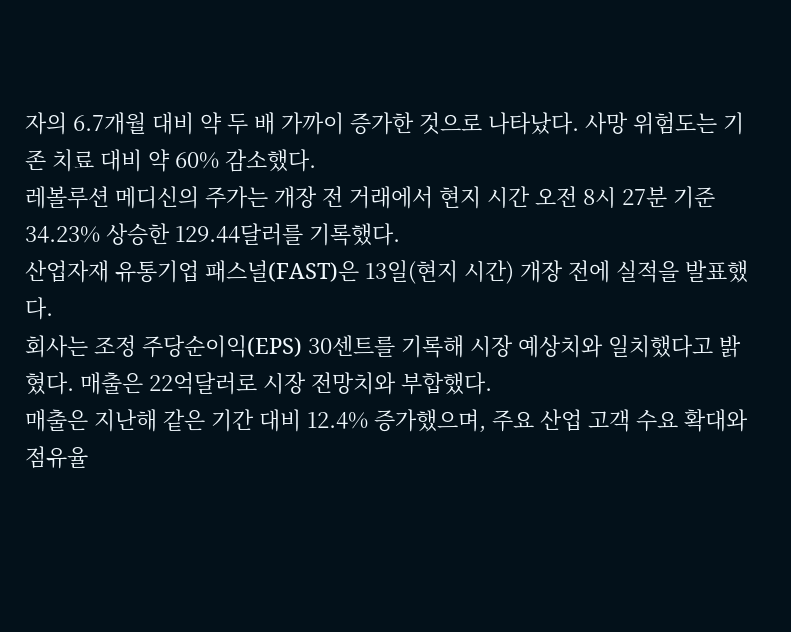자의 6.7개월 대비 약 두 배 가까이 증가한 것으로 나타났다. 사망 위험도는 기존 치료 대비 약 60% 감소했다.
레볼루션 메디신의 주가는 개장 전 거래에서 현지 시간 오전 8시 27분 기준 34.23% 상승한 129.44달러를 기록했다.
산업자재 유통기업 패스널(FAST)은 13일(현지 시간) 개장 전에 실적을 발표했다.
회사는 조정 주당순이익(EPS) 30센트를 기록해 시장 예상치와 일치했다고 밝혔다. 매출은 22억달러로 시장 전망치와 부합했다.
매출은 지난해 같은 기간 대비 12.4% 증가했으며, 주요 산업 고객 수요 확대와 점유율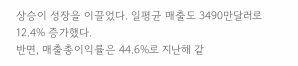상승이 성장을 이끌었다. 일평균 매출도 3490만달러로 12.4% 증가했다.
반면, 매출총이익률은 44.6%로 지난해 같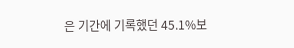은 기간에 기록했던 45.1%보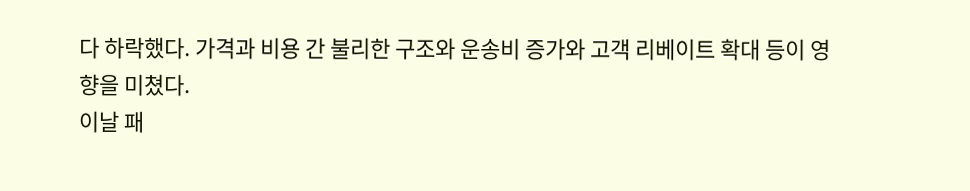다 하락했다. 가격과 비용 간 불리한 구조와 운송비 증가와 고객 리베이트 확대 등이 영향을 미쳤다.
이날 패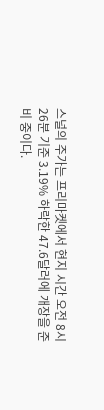스널의 주가는 프리마켓에서 현지 시간 오전 8시 26분 기준 3.19% 하락한 47.6달러에 개장을 준비 중이다.